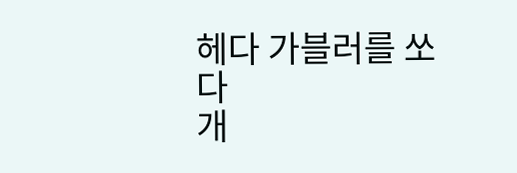헤다 가블러를 쏘다
개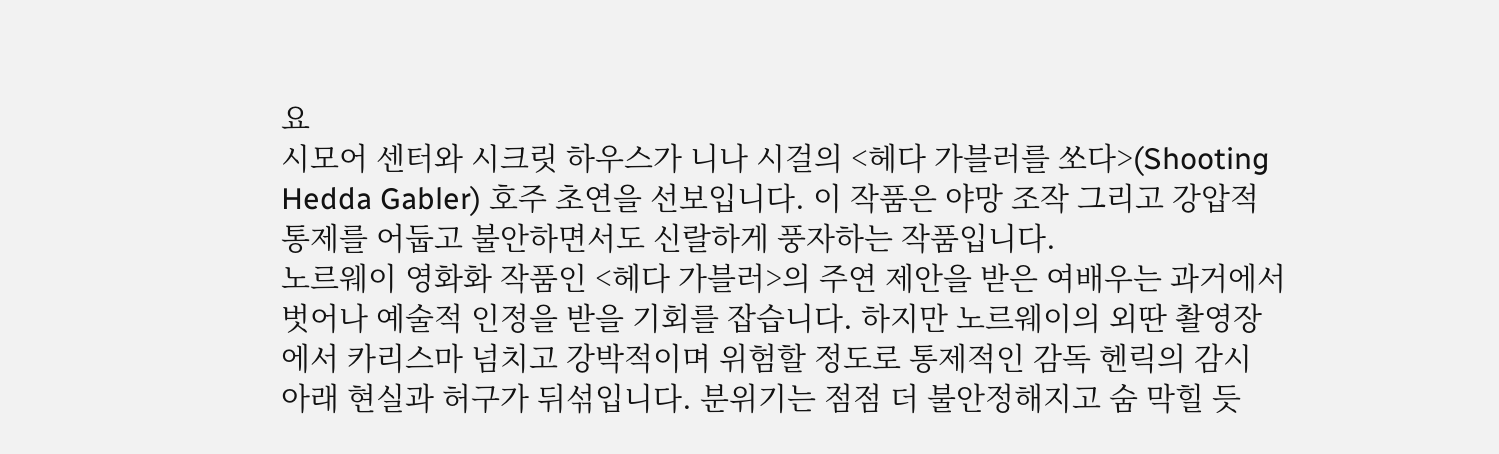요
시모어 센터와 시크릿 하우스가 니나 시걸의 <헤다 가블러를 쏘다>(Shooting Hedda Gabler) 호주 초연을 선보입니다. 이 작품은 야망 조작 그리고 강압적 통제를 어둡고 불안하면서도 신랄하게 풍자하는 작품입니다.
노르웨이 영화화 작품인 <헤다 가블러>의 주연 제안을 받은 여배우는 과거에서 벗어나 예술적 인정을 받을 기회를 잡습니다. 하지만 노르웨이의 외딴 촬영장에서 카리스마 넘치고 강박적이며 위험할 정도로 통제적인 감독 헨릭의 감시 아래 현실과 허구가 뒤섞입니다. 분위기는 점점 더 불안정해지고 숨 막힐 듯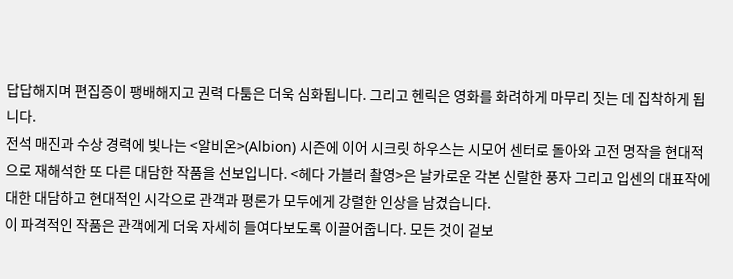답답해지며 편집증이 팽배해지고 권력 다툼은 더욱 심화됩니다. 그리고 헨릭은 영화를 화려하게 마무리 짓는 데 집착하게 됩니다.
전석 매진과 수상 경력에 빛나는 <알비온>(Albion) 시즌에 이어 시크릿 하우스는 시모어 센터로 돌아와 고전 명작을 현대적으로 재해석한 또 다른 대담한 작품을 선보입니다. <헤다 가블러 촬영>은 날카로운 각본 신랄한 풍자 그리고 입센의 대표작에 대한 대담하고 현대적인 시각으로 관객과 평론가 모두에게 강렬한 인상을 남겼습니다.
이 파격적인 작품은 관객에게 더욱 자세히 들여다보도록 이끌어줍니다. 모든 것이 겉보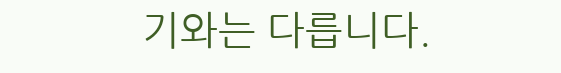기와는 다릅니다.